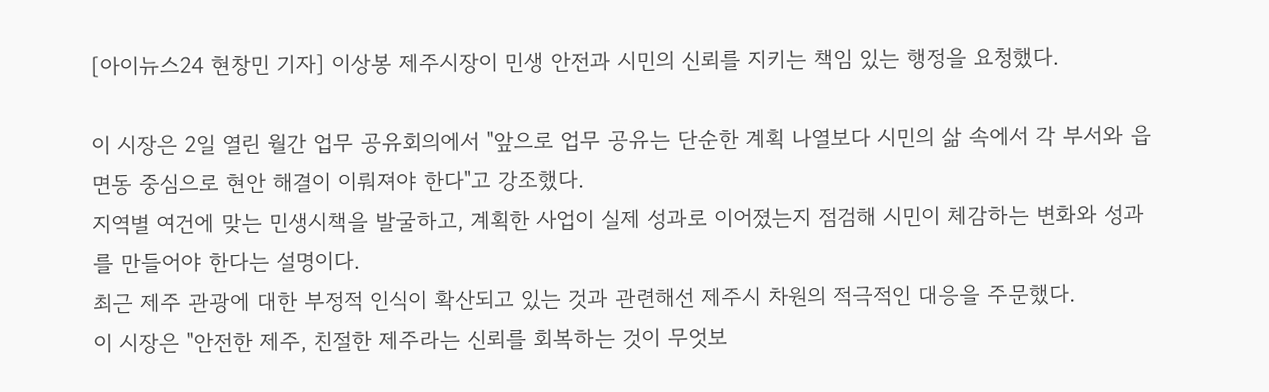[아이뉴스24 현창민 기자] 이상봉 제주시장이 민생 안전과 시민의 신뢰를 지키는 책임 있는 행정을 요청했다.

이 시장은 2일 열린 월간 업무 공유회의에서 "앞으로 업무 공유는 단순한 계획 나열보다 시민의 삶 속에서 각 부서와 읍면동 중심으로 현안 해결이 이뤄져야 한다"고 강조했다.
지역별 여건에 맞는 민생시책을 발굴하고, 계획한 사업이 실제 성과로 이어졌는지 점검해 시민이 체감하는 변화와 성과를 만들어야 한다는 설명이다.
최근 제주 관광에 대한 부정적 인식이 확산되고 있는 것과 관련해선 제주시 차원의 적극적인 대응을 주문했다.
이 시장은 "안전한 제주, 친절한 제주라는 신뢰를 회복하는 것이 무엇보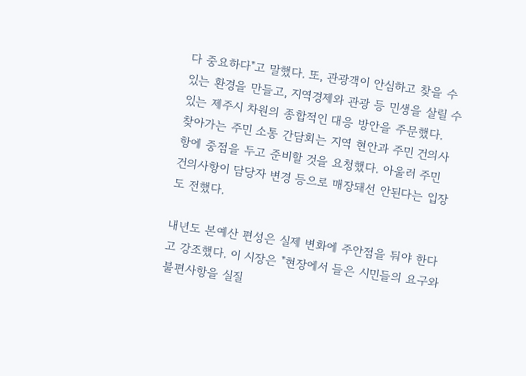다 중요하다"고 말했다. 또, 관광객이 안심하고 찾을 수 있는 환경을 만들고, 지역경제와 관광 등 민생을 살릴 수 있는 제주시 차원의 종합적인 대응 방안을 주문했다.
찾아가는 주민 소통 간담회는 지역 현안과 주민 건의사항에 중점을 두고 준비할 것을 요청했다. 아울러 주민 건의사항이 담당자 변경 등으로 매장돼선 안된다는 입장도 전했다.

내년도 본예산 편성은 실제 변화에 주안점을 둬야 한다고 강조했다. 이 시장은 "현장에서 들은 시민들의 요구와 불편사항을 실질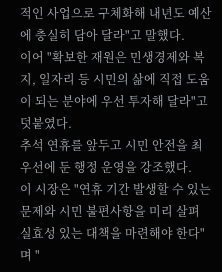적인 사업으로 구체화해 내년도 예산에 충실히 담아 달라"고 말했다.
이어 "확보한 재원은 민생경제와 복지, 일자리 등 시민의 삶에 직접 도움이 되는 분야에 우선 투자해 달라"고 덧붙였다.
추석 연휴를 앞두고 시민 안전을 최우선에 둔 행정 운영을 강조했다.
이 시장은 "연휴 기간 발생할 수 있는 문제와 시민 불편사항을 미리 살펴 실효성 있는 대책을 마련해야 한다"며 "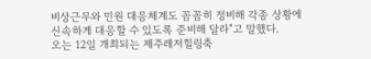비상근무와 민원 대응체계도 꼼꼼히 정비해 각종 상황에 신속하게 대응할 수 있도록 준비해 달라"고 말했다.
오는 12일 개최되는 제주레저힐링축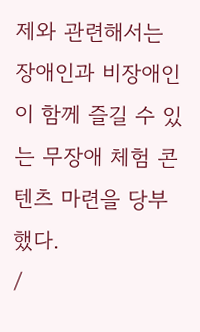제와 관련해서는 장애인과 비장애인이 함께 즐길 수 있는 무장애 체험 콘텐츠 마련을 당부했다.
/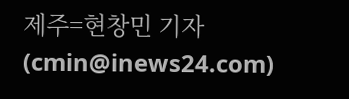제주=현창민 기자(cmin@inews24.com)